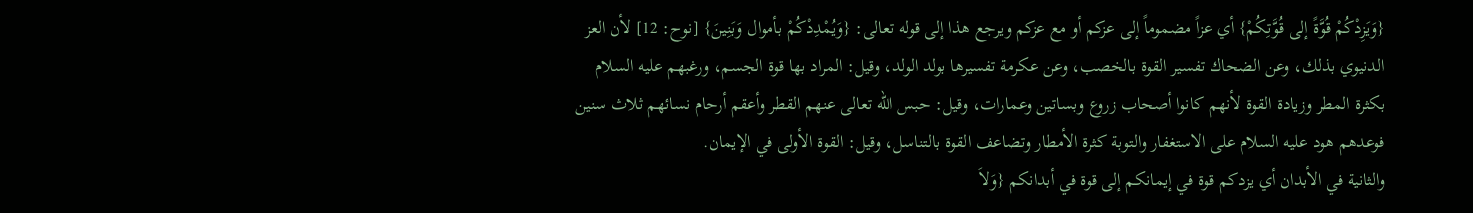{وَيَزِدْكُمْ قُوَّةً إلى قُوَّتِكُمْ} أي عزاً مضموماً إلى عزكم أو مع عزكم ويرجع هذا إلى قوله تعالى: {وَيُمْدِدْكُمْ بأموال وَبَنِينَ} [نوح: 12] لأن العز الدنيوي بذلك، وعن الضحاك تفسير القوة بالخصب، وعن عكرمة تفسيرها بولد الولد، وقيل: المراد بها قوة الجسم، ورغبهم عليه السلام بكثرة المطر وزيادة القوة لأنهم كانوا أصحاب زروع وبساتين وعمارات، وقيل: حبس الله تعالى عنهم القطر وأعقم أرحام نسائهم ثلاث سنين فوعدهم هود عليه السلام على الاستغفار والتوبة كثرة الأمطار وتضاعف القوة بالتناسل، وقيل: القوة الأولى في الإيمان.
والثانية في الأبدان أي يزدكم قوة في إيمانكم إلى قوة في أبدانكم {وَلاَ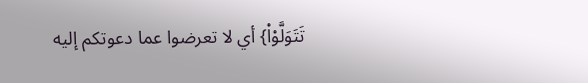تَتَوَلَّوْاْ} أي لا تعرضوا عما دعوتكم إليه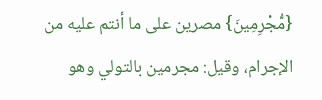{مُّجْرِمِينَ} مصرين على ما أنتم عليه من الإجرام، وقيل: مجرمين بالتولي وهو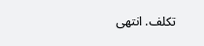تكلف. انتهى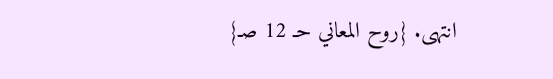انتهى. {روح المعاني حـ 12 صـ}